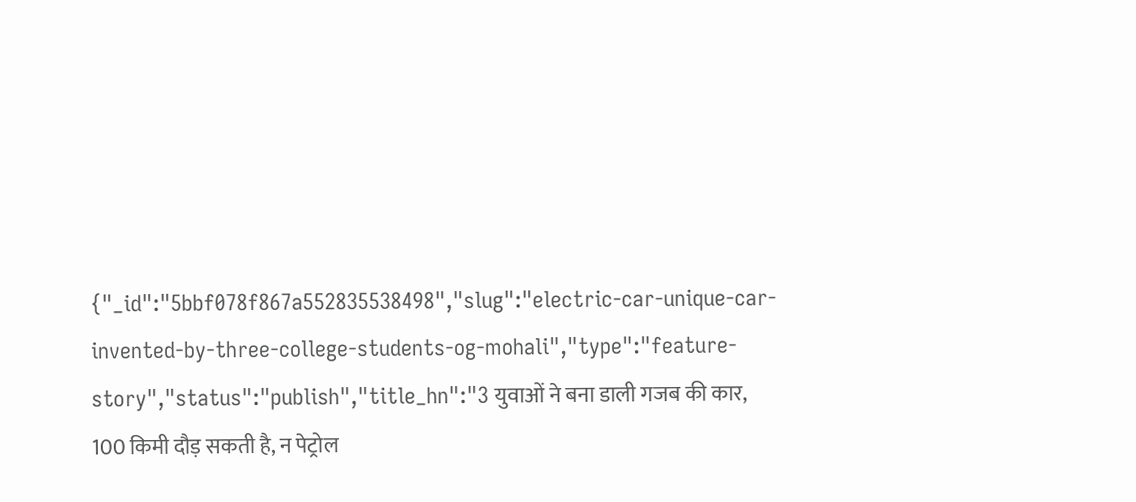{"_id":"5bbf078f867a552835538498","slug":"electric-car-unique-car-invented-by-three-college-students-og-mohali","type":"feature-story","status":"publish","title_hn":"3 युवाओं ने बना डाली गजब की कार, 100 किमी दौड़ सकती है, न पेट्रोल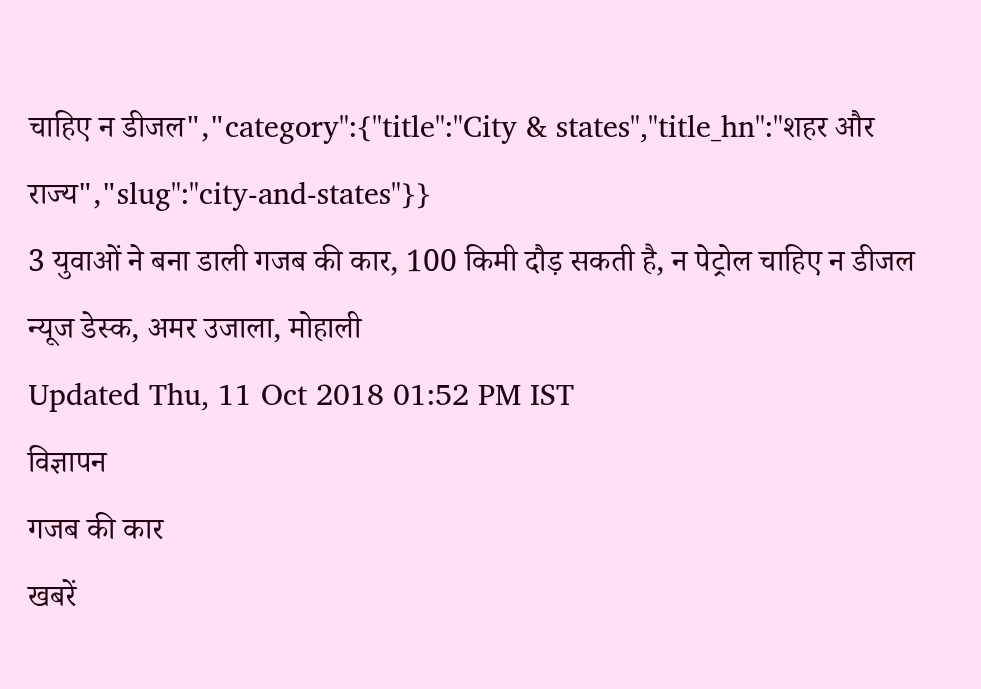चाहिए न डीजल","category":{"title":"City & states","title_hn":"शहर और राज्य","slug":"city-and-states"}}
3 युवाओं ने बना डाली गजब की कार, 100 किमी दौड़ सकती है, न पेट्रोल चाहिए न डीजल
न्यूज डेस्क, अमर उजाला, मोहाली
Updated Thu, 11 Oct 2018 01:52 PM IST
विज्ञापन
गजब की कार
खबरें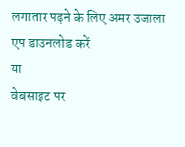लगातार पढ़ने के लिए अमर उजाला एप डाउनलोड करें
या
वेबसाइट पर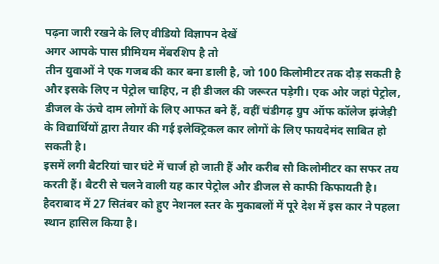पढ़ना जारी रखने के लिए वीडियो विज्ञापन देखें
अगर आपके पास प्रीमियम मेंबरशिप है तो
तीन युवाओं ने एक गजब की कार बना डाली है, जो 100 किलोमीटर तक दौड़ सकती है और इसके लिए न पेट्रोल चाहिए, न ही डीजल की जरूरत पड़ेगी। एक ओर जहां पेट्रोल, डीजल के ऊंचे दाम लोगों के लिए आफत बने हैं, वहीं चंडीगढ़ ग्रुप ऑफ कॉलेज झंजेड़ी के विद्यार्थियों द्वारा तैयार की गई इलेक्ट्रिकल कार लोगों के लिए फायदेमंद साबित हो सकती है।
इसमें लगी बैटरियां चार घंटे में चार्ज हो जाती हैं और करीब सौ किलोमीटर का सफर तय करती हैं। बैटरी से चलने वाली यह कार पेट्रोल और डीजल से काफी किफायती है। हैदराबाद में 27 सितंबर को हुए नेशनल स्तर के मुकाबलों में पूरे देश में इस कार ने पहला स्थान हासिल किया है।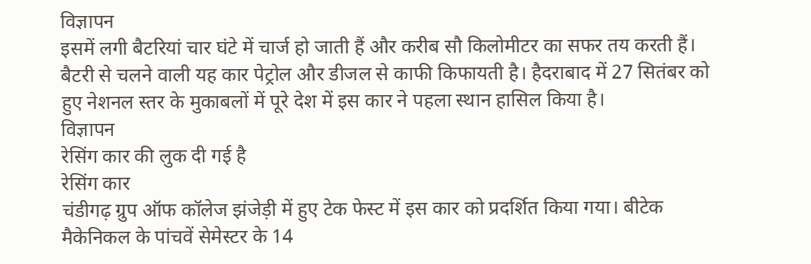विज्ञापन
इसमें लगी बैटरियां चार घंटे में चार्ज हो जाती हैं और करीब सौ किलोमीटर का सफर तय करती हैं। बैटरी से चलने वाली यह कार पेट्रोल और डीजल से काफी किफायती है। हैदराबाद में 27 सितंबर को हुए नेशनल स्तर के मुकाबलों में पूरे देश में इस कार ने पहला स्थान हासिल किया है।
विज्ञापन
रेसिंग कार की लुक दी गई है
रेसिंग कार
चंडीगढ़ ग्रुप ऑफ कॉलेज झंजेड़ी में हुए टेक फेस्ट में इस कार को प्रदर्शित किया गया। बीटेक मैकेनिकल के पांचवें सेमेस्टर के 14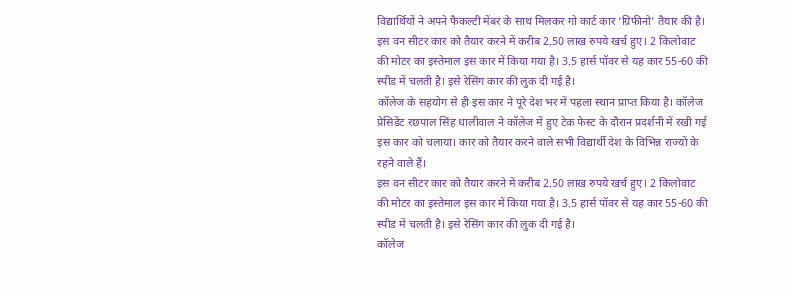विद्यार्थियों ने अपने फैकल्टी मेंबर के साथ मिलकर गो कार्ट कार ‘ग्रिफीनो’ तैयार की है।
इस वन सीटर कार को तैयार करने में करीब 2.50 लाख रुपये खर्च हुए। 2 किलोवाट की मोटर का इस्तेमाल इस कार में किया गया है। 3.5 हार्स पॉवर से यह कार 55-60 की स्पीड में चलती है। इसे रेसिंग कार की लुक दी गई है।
कॉलेज के सहयोग से ही इस कार ने पूरे देश भर में पहला स्थान प्राप्त किया है। कॉलेज प्रेसिडेंट रछपाल सिंह धालीवाल ने कॉलेज में हुए टेक फेस्ट के दौरान प्रदर्शनी में रखी गई इस कार को चलाया। कार को तैयार करने वाले सभी विद्यार्थी देश के विभिन्न राज्यों के रहने वाले हैं।
इस वन सीटर कार को तैयार करने में करीब 2.50 लाख रुपये खर्च हुए। 2 किलोवाट की मोटर का इस्तेमाल इस कार में किया गया है। 3.5 हार्स पॉवर से यह कार 55-60 की स्पीड में चलती है। इसे रेसिंग कार की लुक दी गई है।
कॉलेज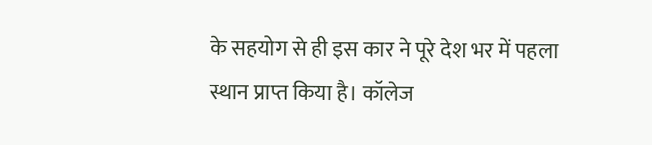के सहयोग से ही इस कार ने पूरे देश भर में पहला स्थान प्राप्त किया है। कॉलेज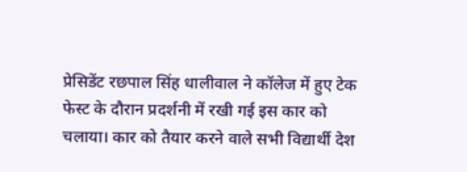प्रेसिडेंट रछपाल सिंह धालीवाल ने कॉलेज में हुए टेक फेस्ट के दौरान प्रदर्शनी में रखी गई इस कार को चलाया। कार को तैयार करने वाले सभी विद्यार्थी देश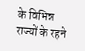के विभिन्न राज्यों के रहने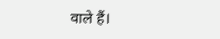वाले हैं।